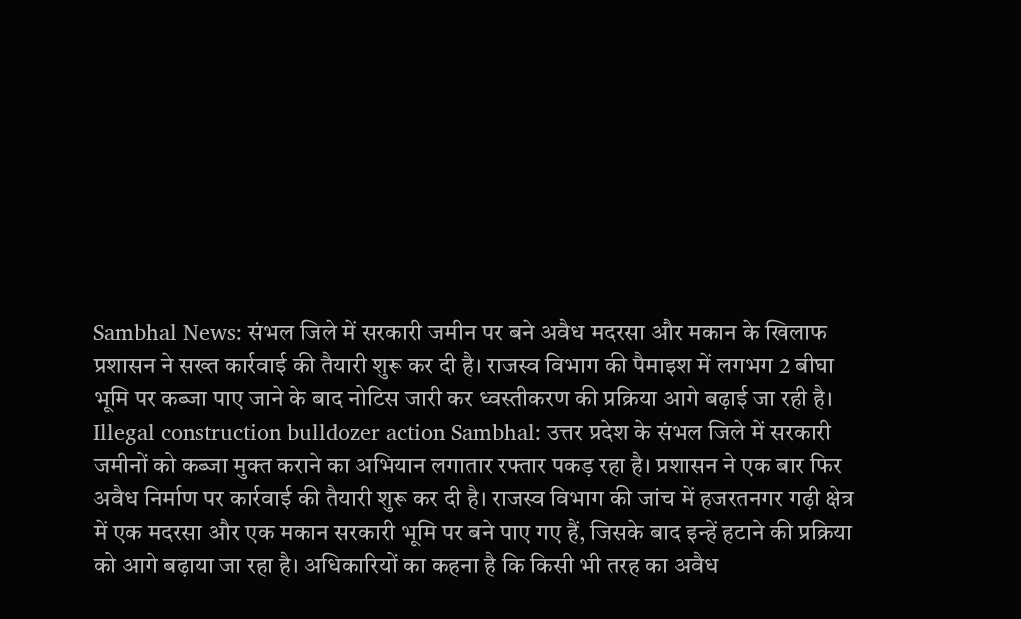Sambhal News: संभल जिले में सरकारी जमीन पर बने अवैध मदरसा और मकान के खिलाफ प्रशासन ने सख्त कार्रवाई की तैयारी शुरू कर दी है। राजस्व विभाग की पैमाइश में लगभग 2 बीघा भूमि पर कब्जा पाए जाने के बाद नोटिस जारी कर ध्वस्तीकरण की प्रक्रिया आगे बढ़ाई जा रही है।
Illegal construction bulldozer action Sambhal: उत्तर प्रदेश के संभल जिले में सरकारी जमीनों को कब्जा मुक्त कराने का अभियान लगातार रफ्तार पकड़ रहा है। प्रशासन ने एक बार फिर अवैध निर्माण पर कार्रवाई की तैयारी शुरू कर दी है। राजस्व विभाग की जांच में हजरतनगर गढ़ी क्षेत्र में एक मदरसा और एक मकान सरकारी भूमि पर बने पाए गए हैं, जिसके बाद इन्हें हटाने की प्रक्रिया को आगे बढ़ाया जा रहा है। अधिकारियों का कहना है कि किसी भी तरह का अवैध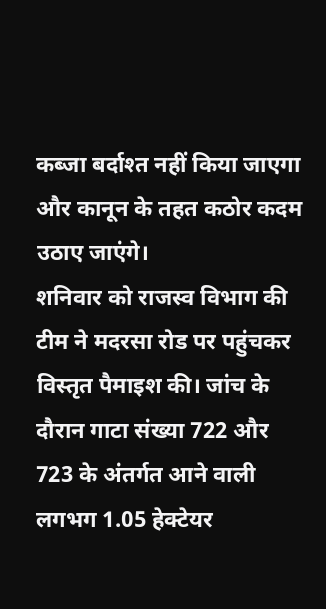कब्जा बर्दाश्त नहीं किया जाएगा और कानून के तहत कठोर कदम उठाए जाएंगे।
शनिवार को राजस्व विभाग की टीम ने मदरसा रोड पर पहुंचकर विस्तृत पैमाइश की। जांच के दौरान गाटा संख्या 722 और 723 के अंतर्गत आने वाली लगभग 1.05 हेक्टेयर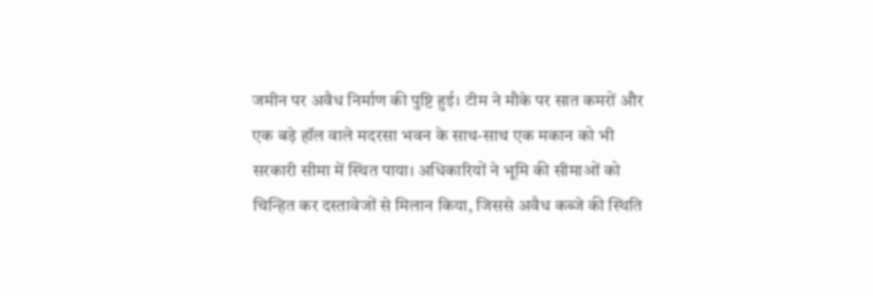जमीन पर अवैध निर्माण की पुष्टि हुई। टीम ने मौके पर सात कमरों और एक बड़े हॉल वाले मदरसा भवन के साथ-साथ एक मकान को भी सरकारी सीमा में स्थित पाया। अधिकारियों ने भूमि की सीमाओं को चिन्हित कर दस्तावेजों से मिलान किया, जिससे अवैध कब्जे की स्थिति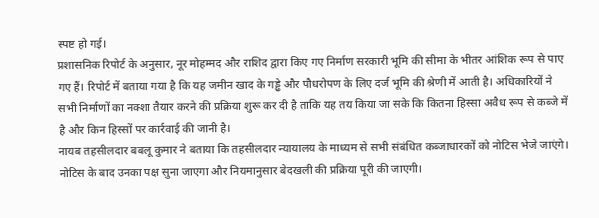स्पष्ट हो गई।
प्रशासनिक रिपोर्ट के अनुसार, नूर मोहम्मद और राशिद द्वारा किए गए निर्माण सरकारी भूमि की सीमा के भीतर आंशिक रूप से पाए गए हैं। रिपोर्ट में बताया गया है कि यह जमीन खाद के गड्ढे और पौधरोपण के लिए दर्ज भूमि की श्रेणी में आती है। अधिकारियों ने सभी निर्माणों का नक्शा तैयार करने की प्रक्रिया शुरू कर दी है ताकि यह तय किया जा सके कि कितना हिस्सा अवैध रूप से कब्जे में है और किन हिस्सों पर कार्रवाई की जानी है।
नायब तहसीलदार बबलू कुमार ने बताया कि तहसीलदार न्यायालय के माध्यम से सभी संबंधित कब्जाधारकों को नोटिस भेजे जाएंगे। नोटिस के बाद उनका पक्ष सुना जाएगा और नियमानुसार बेदखली की प्रक्रिया पूरी की जाएगी।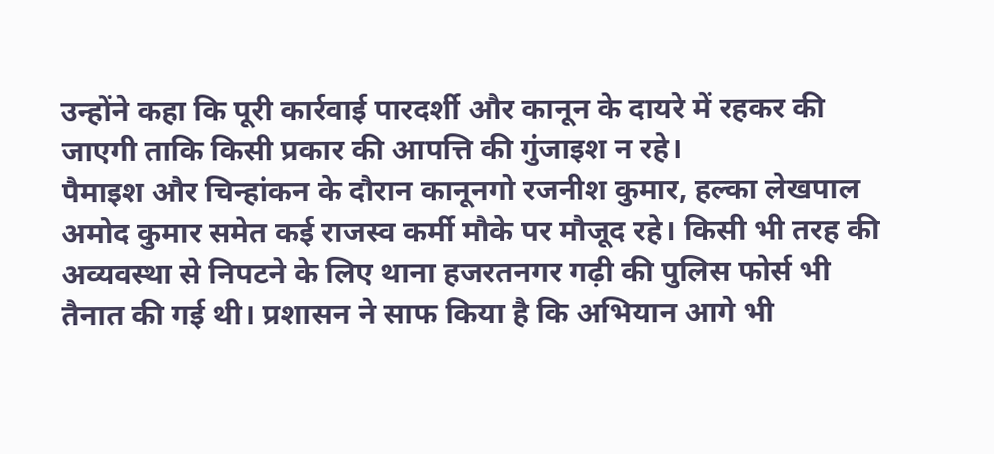उन्होंने कहा कि पूरी कार्रवाई पारदर्शी और कानून के दायरे में रहकर की जाएगी ताकि किसी प्रकार की आपत्ति की गुंजाइश न रहे।
पैमाइश और चिन्हांकन के दौरान कानूनगो रजनीश कुमार, हल्का लेखपाल अमोद कुमार समेत कई राजस्व कर्मी मौके पर मौजूद रहे। किसी भी तरह की अव्यवस्था से निपटने के लिए थाना हजरतनगर गढ़ी की पुलिस फोर्स भी तैनात की गई थी। प्रशासन ने साफ किया है कि अभियान आगे भी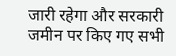जारी रहेगा और सरकारी जमीन पर किए गए सभी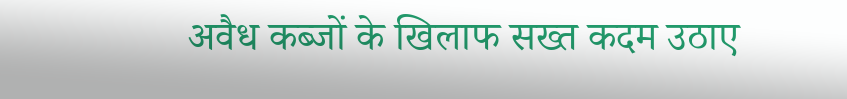अवैध कब्जों के खिलाफ सख्त कदम उठाए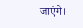जाएंगे।